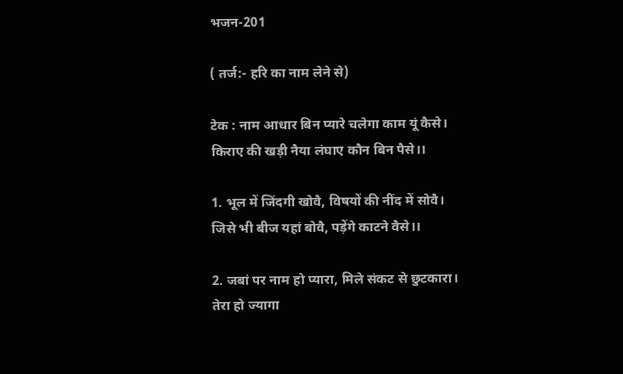भजन-201

( तर्ज:- हरि का नाम लेने से)

टेक : नाम आधार बिन प्यारे चलेगा काम यूं कैसे। किराए की खड़ी नैया लंघाए कौन बिन पैसे।।

1. भूल में जिंदगी खोवै, विषयों की नींद में सोवै। जिसे भी बीज यहां बोवै, पड़ेंगे काटने वैसे।।

2. जबां पर नाम हो प्यारा, मिले संकट से छुटकारा। तेरा हो ज्यागा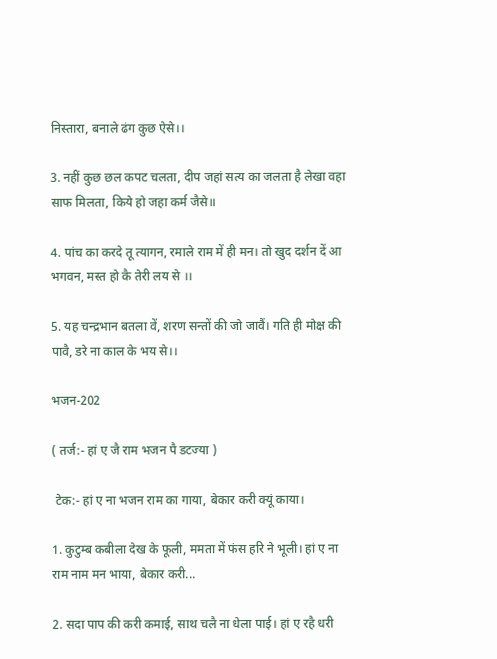निस्तारा, बनाले ढंग कुछ ऐसे।।

3. नहीं कुछ छल कपट चलता, दीप जहां सत्य का जलता है लेखा वहा साफ मिलता, किये हो जहा कर्म जैसे॥

4. पांच का करदे तू त्यागन, रमाले राम में ही मन। तो खुद दर्शन दें आ भगवन, मस्त हो कै तेरी लय से ।।

5. यह चन्द्रभान बतला वें, शरण सन्तों की जो जावैं। गति ही मोक्ष की पावै, डरे ना काल के भय से।।

भजन-202

( तर्ज:- हां ए जै राम भजन पै डटज्या )

 टेक:- हां ए ना भजन राम का गाया, बेकार करी क्यूं काया।

1. कुटुम्ब कबीला देख के फूली, ममता में फंस हरि ने भूली। हां ए ना राम नाम मन भाया, बेकार करी...

2. सदा पाप की करी कमाई, साथ चलै ना धेला पाई। हां ए रहै धरी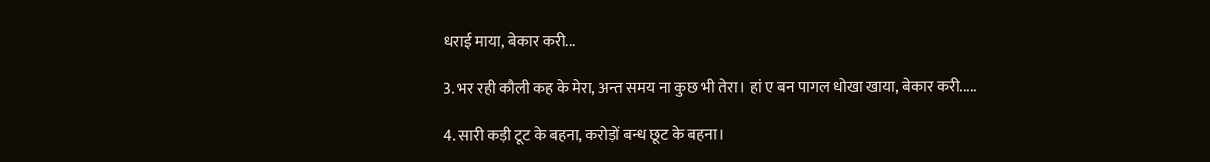धराई माया, बेकार करी...

3. भर रही कौली कह के मेरा, अन्त समय ना कुछ भी तेरा। हां ए बन पागल धोखा खाया, बेकार करी.....

4. सारी कड़ी टूट के बहना, करोड़ों बन्ध छूट के बहना।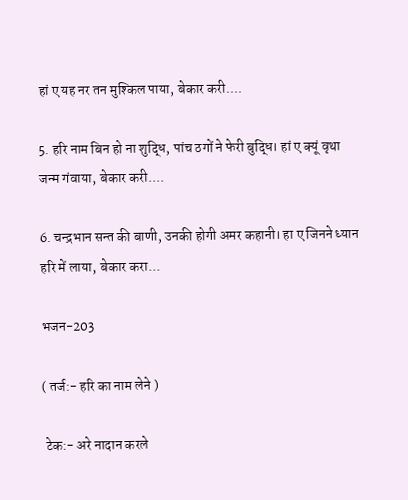हां ए यह नर तन मुश्किल पाया, बेकार करी....

5. हरि नाम बिन हो ना शुद्धि, पांच ठगों ने फेरी बुद्धि। हां ए क्यूं वृथा जन्म गंवाया, बेकार करी....

6. चन्द्रभान सन्त की बाणी, उनकी होगी अमर कहानी। हा ए जिनने ध्यान हरि में लाया, बेकार करा...

भजन-203

( तर्ज:- हरि का नाम लेने )

 टेक:- अरे नादान करले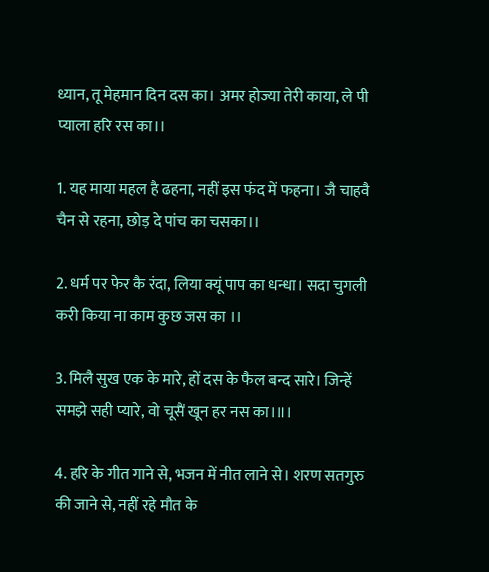ध्यान, तू मेहमान दिन दस का। अमर होज्या तेरी काया, ले पी प्याला हरि रस का।।

1. यह माया महल है ढहना, नहीं इस फंद में फहना। जै चाहवै चैन से रहना, छोड़ दे पांच का चसका।।

2. धर्म पर फेर कै रंदा, लिया क्यूं पाप का धन्धा। सदा चुगली करी किया ना काम कुछ जस का ।।

3. मिलै सुख एक के मारे, हों दस के फैल बन्द सारे। जिन्हें समझे सही प्यारे, वो चूसैं खून हर नस का।॥।

4. हरि के गीत गाने से, भजन में नीत लाने से। शरण सतगुरु की जाने से, नहीं रहे मौत के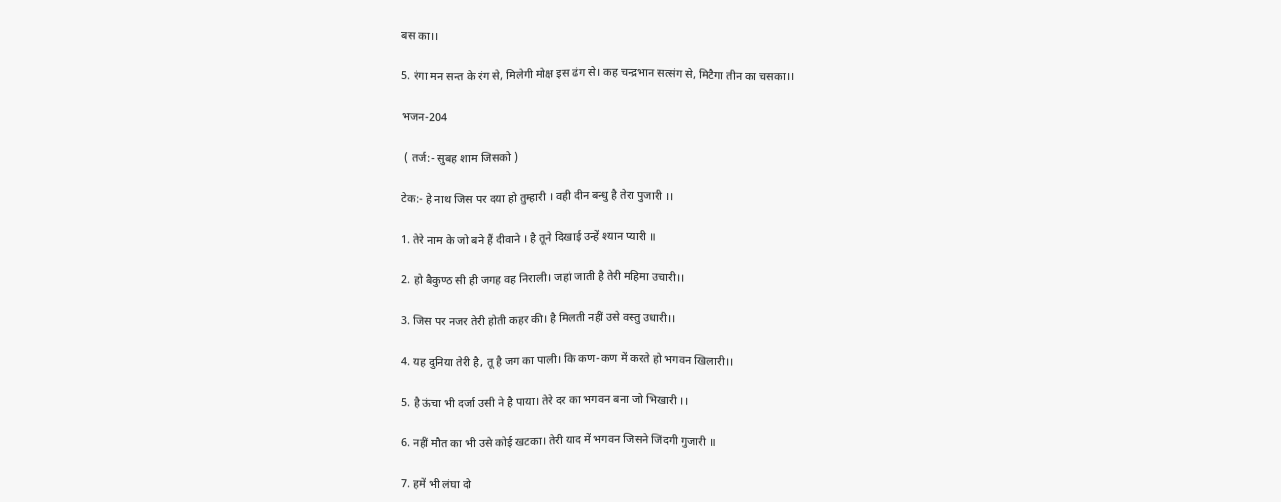बस का।।

5. रंगा मन सन्त के रंग से, मिलेगी मोक्ष इस ढंग से। कह चन्द्रभान सत्संग से, मिटैगा तीन का चसका।।

भजन-204

 ( तर्ज:- सुबह शाम जिसको )

टेक:- हे नाथ जिस पर दया हो तुम्हारी । वही दीन बन्धु है तेरा पुजारी ।।

1. तेरे नाम के जो बने हैं दीवाने । है तूने दिखाई उन्हें श्यान प्यारी ॥

2. हो बैकुण्ठ सी ही जगह वह निराली। जहां जाती है तेरी महिमा उचारी।।

3. जिस पर नजर तेरी होती कहर की। है मिलती नहीं उसे वस्तु उधारी।।

4. यह दुनिया तेरी है, तू है जग का पाली। कि कण-कण में करते हो भगवन खिलारी।।

5. है ऊंचा भी दर्जा उसी ने है पाया। तेरे दर का भगवन बना जो भिखारी ।।

6. नहीं मौत का भी उसे कोई खटका। तेरी याद में भगवन जिसने जिंदगी गुजारी ॥

7. हमें भी लंघा दो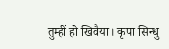तुम्हीं हो खिवैया। कृपा सिन्धु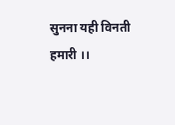सुनना यही विनती हमारी ।।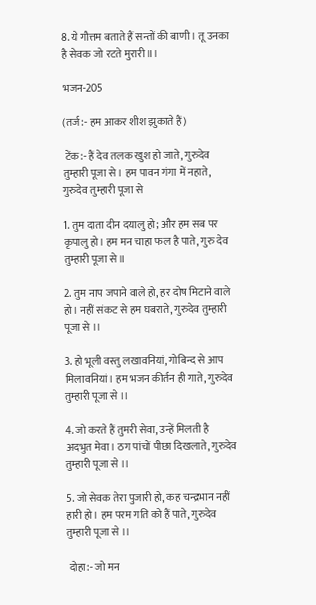8. ये गौत्तम बताते हैं सन्तों की बाणी। तू उनका है सेवक जो रटते मुरारी॥।

भजन-205

(तर्ज:- हम आकर शीश झुकाते हैं)

 टेंक:- हैं देव तलक खुश हो जाते, गुरुदेव तुम्हारी पूजा से। हम पावन गंगा में नहाते, गुरुदेव तुम्हारी पूजा से

1. तुम दाता दीन दयालु हो; और हम सब पर कृपालु हो। हम मन चाहा फल है पाते, गुरु देव तुम्हारी पूजा से॥

2. तुम नाप जपाने वाले हो, हर दोष मिटाने वाले हो। नहीं संकट से हम घबराते, गुरुदेव तुम्हारी पूजा से ।।

3. हो भूली वस्तु लखावनियां, गोबिन्द से आप मिलावनियां। हम भजन कीर्तन ही गाते, गुरुदेव तुम्हारी पूजा से ।।

4. जो करते हैं तुमरी सेवा, उन्हें मिलती है अदभुत मेवा। ठग पांचों पीछा दिखलाते, गुरुदेव तुम्हारी पूजा से ।।

5. जो सेवक तेरा पुजारी हो, कह चन्द्रभान नहीं हारी हो। हम परम गति को हैं पाते, गुरुदेव तुम्हारी पूजा से ।।

 दोहा:- जो मन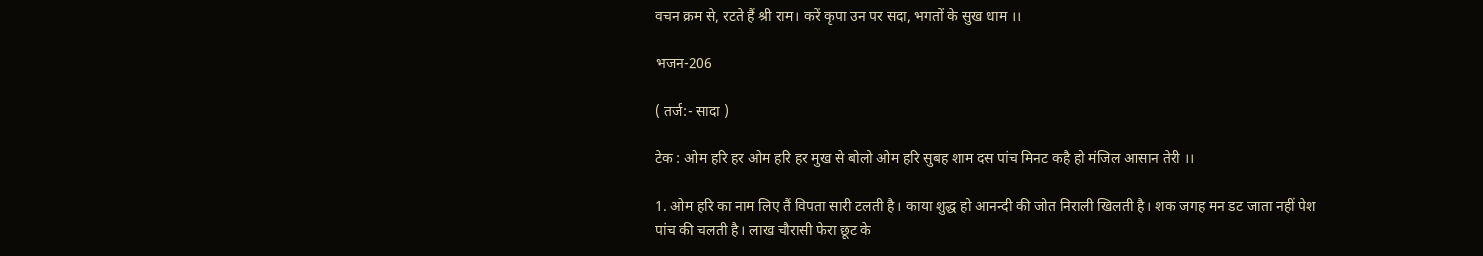वचन क्रम से, रटते हैं श्री राम। करें कृपा उन पर सदा, भगतों के सुख धाम ।।

भजन-206

( तर्ज:- सादा )

टेक : ओम हरि हर ओम हरि हर मुख से बोलो ओम हरि सुबह शाम दस पांच मिनट कहै हो मंजिल आसान तेरी ।।

1. ओम हरि का नाम लिए तैं विपता सारी टलती है। काया शुद्ध हो आनन्दी की जोत निराली खिलती है। शक जगह मन डट जाता नहीं पेश पांच की चलती है। लाख चौरासी फेरा छूट के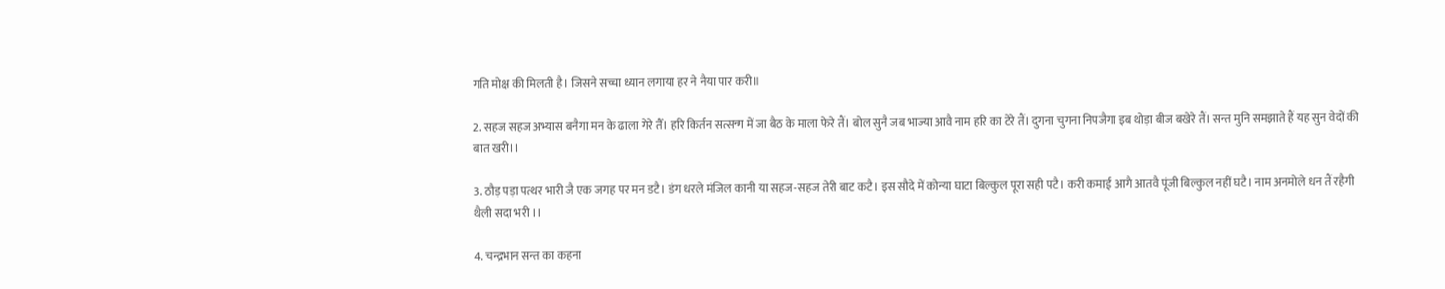गति मोक्ष की मिलती है। जिसने सच्चा ध्यान लगाया हर ने नैया पार करी॥

2. सहज सहज अभ्यास बनैगा मन के ढाला गेरे तैँ। हरि किर्तन सत्सन्ग में जा बैठ के माला फेरे तैं। बोल सुनै जब भाज्या आवै नाम हरि का टेरे तैं। दुगना चुगना निपजैगा इब थोड़ा बीज बखेरे तैं। सन्त मुनि समझाते हैं यह सुन वेदों की बात खरी।।

3. ठौड़ पड़ा पत्थर भारी जै एक जगह पर मन डटै। डंग धरले मंजिल कानी या सहज-सहज तेरी बाट कटै। इस सौदे में कोन्या घाटा बिल्कुल पूरा सही पटै। करी कमाई आगै आतवै पूंजी बिल्कुल नहीं घटै। नाम अनमोले धन तैं रहैगी थैली सदा भरी ।।

4. चन्द्रभान सन्त का कहना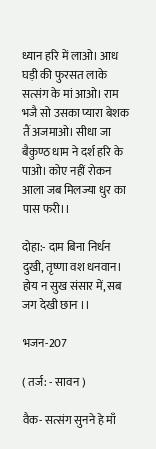ध्यान हरि में लाओ। आध घड़ी की फुरसत लाके सत्संग के मां आओ। राम भजै सो उसका प्यारा बेशक तैं अजमाओ। सीधा जा बैकुण्ठ धाम ने दर्श हरि के पाओ। कोए नहीं रोकन आला जब मिलज्या धुर का पास फरी।।

दोहा:- दाम बिना निर्धन दुखी, तृष्णा वश धनवान। होय न सुख संसार में, सब जग देखी छान ।।

भजन-207

( तर्ज: - सावन )

वैक- सत्संग सुनने हे माँ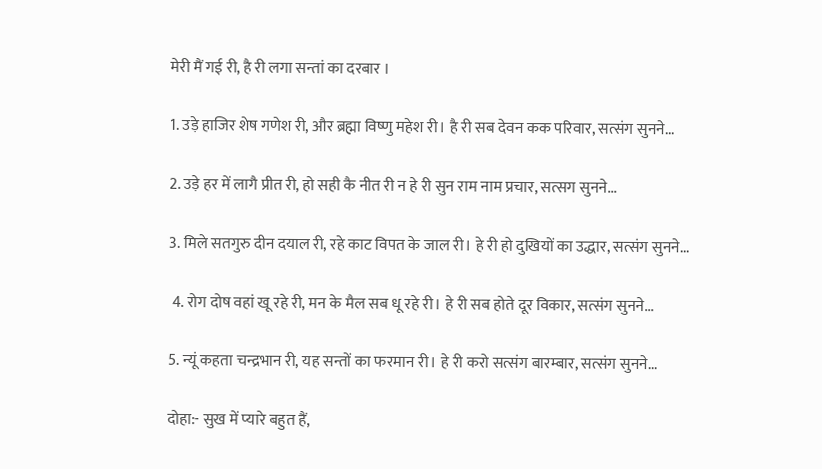मेरी मैं गई री, है री लगा सन्तां का दरबार ।

1. उड़े हाजिर शेष गणेश री, और ब्रह्मा विष्णु महेश री। है री सब देवन कक परिवार, सत्संग सुनने...

2. उड़े हर में लागै प्रीत री, हो सही कै नीत री न हे री सुन राम नाम प्रचार, सत्सग सुनने...

3. मिले सतगुरु दीन दयाल री, रहे काट विपत के जाल री। हे री हो दुखियों का उद्धार, सत्संग सुनने...

 4. रोग दोष वहां खू रहे री, मन के मैल सब धू रहे री। हे री सब होते दूर विकार, सत्संग सुनने...

5. न्यूं कहता चन्द्रभान री, यह सन्तों का फरमान री। हे री करो सत्संग बारम्बार, सत्संग सुनने...

दोहा:- सुख में प्यारे बहुत हैं,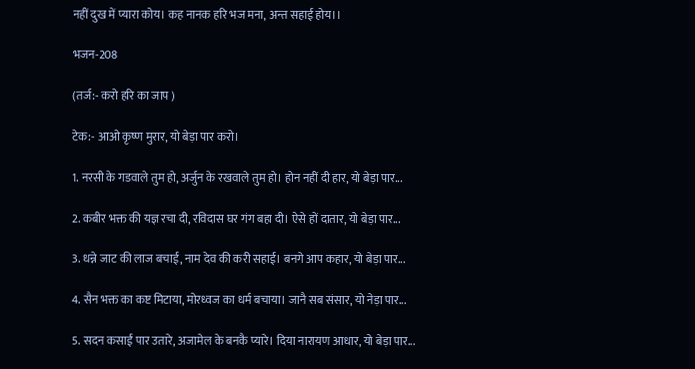नहीं दुख में प्यारा कोय। कह नानक हरि भज मना, अन्त सहाई होय।।

भजन-208

(तर्ज:- करो हरि का जाप )

टेक:- आओ कृष्ण मुरार, यो बेड़ा पार करो।

1. नरसी के गडवाले तुम हो, अर्जुन के रखवाले तुम हो। होन नहीं दी हार, यो बेड़ा पार...

2. कबीर भक्त की यज्ञ रचा दी, रविदास घर गंग बहा दी। ऐसे हों दातार, यो बेड़ा पार...

3. धन्ने जाट की लाज बचाई, नाम देव की करी सहाई। बनगे आप कहार, यो बेड़ा पार...

4. सैन भक्त का कष्ट मिटाया, मोरध्वज का धर्म बचाया। जानै सब संसार, यो नेड़ा पार...

5. सदन कसाईं पार उतारे, अजामेल के बनकै प्यारे। दिया नारायण आधार, यो बेड़ा पार...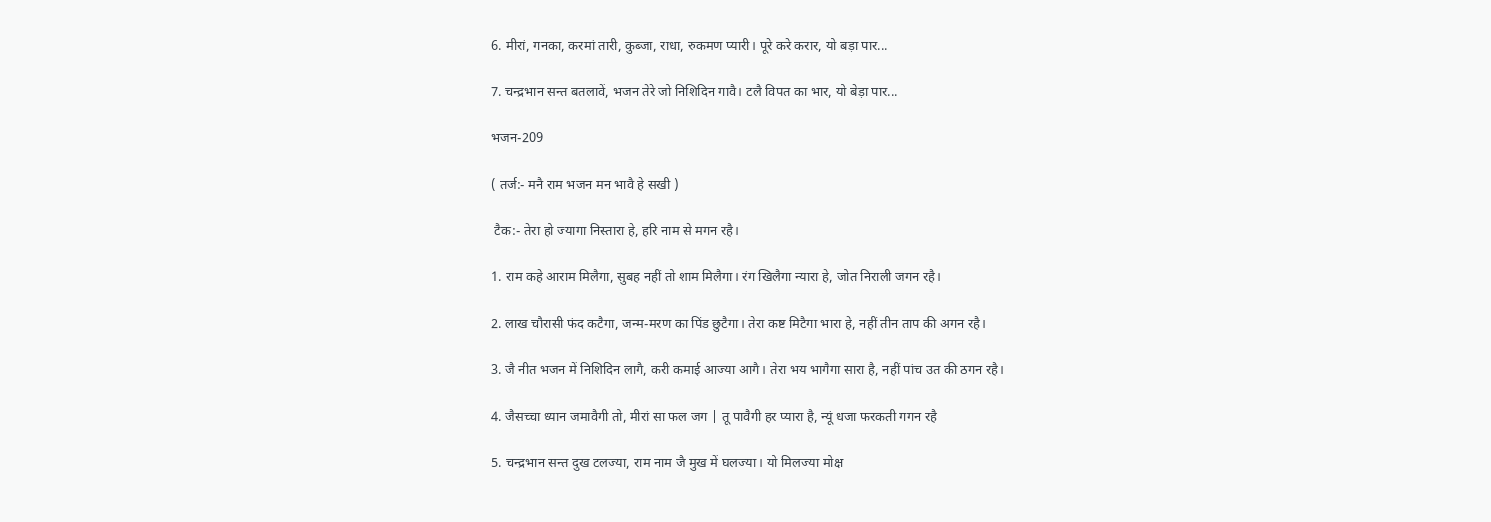6. मीरां, गनका, करमां तारी, कुब्जा, राधा, रुकमण प्यारी। पूरे करे करार, यो बड़ा पार...

7. चन्द्रभान सन्त बतलावें, भजन तेरे जो निशिदिन गावै। टलै विपत का भार, यो बेड़ा पार...

भजन-209

( तर्ज:- मनै राम भजन मन भावै हे सखी )

 टैक:- तेरा हो ज्यागा निस्तारा हे, हरि नाम से मगन रहै।

1. राम कहे आराम मिलैगा, सुबह नहीं तो शाम मिलैगा। रंग खिलैगा न्यारा हे, जोत निराली जगन रहै।

2. लाख चौरासी फंद कटैगा, जन्म-मरण का पिंड छुटैगा। तेरा कष्ट मिटैगा भारा हे, नहीं तीन ताप की अगन रहै।

3. जै नीत भजन में निशिदिन लागै, करी कमाई आज्या आगै। तेरा भय भागैगा सारा है, नहीं पांच उत की ठगन रहै।

4. जैसच्चा ध्यान जमावैगी तो, मीरां सा फल जग | तू पावैगी हर प्यारा है, न्यूं धजा फरकती गगन रहै

5. चन्द्रभान सन्त दुख टलज्या, राम नाम जै मुख में घलज्या। यो मिलज्या मोक्ष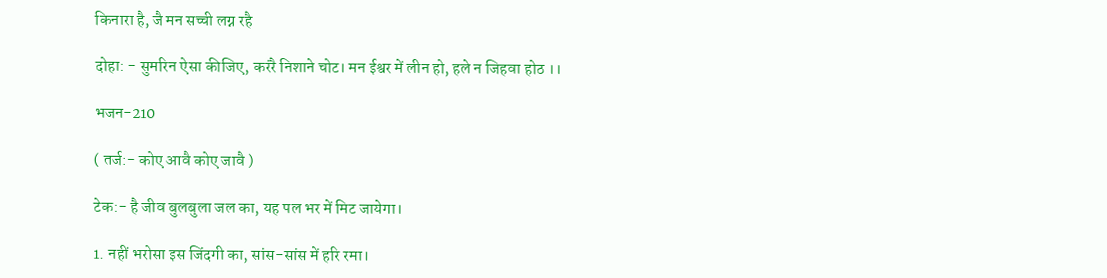किनारा है, जै मन सच्ची लग्न रहै

दोहा: - सुमरिन ऐसा कीजिए, करंरै निशाने चोट। मन ईश्वर में लीन हो, हले न जिहवा होठ ।।

भजन-210

( तर्ज:- कोए आवै कोए जावै )

टेक:- है जीव बुलबुला जल का, यह पल भर में मिट जायेगा।

1. नहीं भरोसा इस जिंदगी का, सांस-सांस में हरि रमा।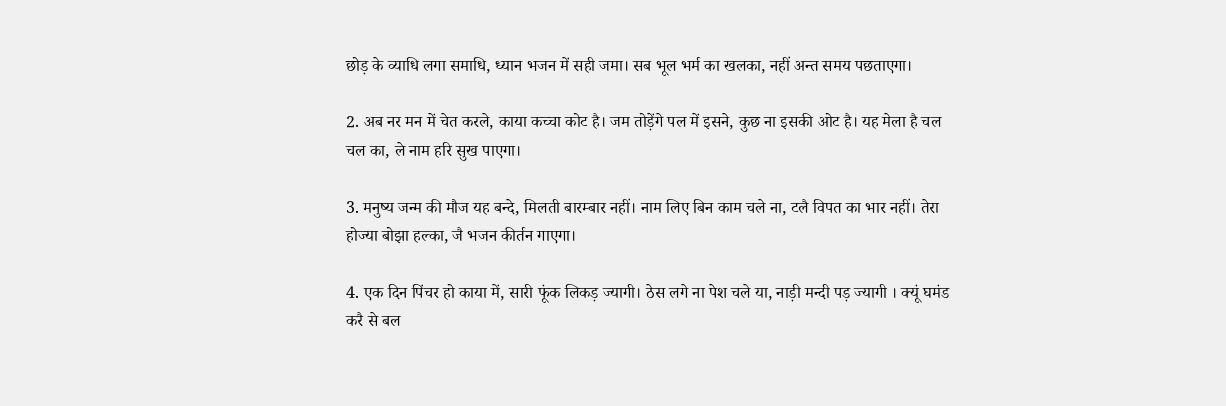छोड़ के व्याधि लगा समाधि, ध्यान भजन में सही जमा। सब भूल भर्म का खलका, नहीं अन्त समय पछताएगा।

2. अब नर मन में चेत करले, काया कच्चा कोट है। जम तोड़ेंगे पल में इसने, कुछ ना इसकी ओट है। यह मेला है चल चल का, ले नाम हरि सुख पाएगा।

3. मनुष्य जन्म की मौज यह बन्दे, मिलती बारम्बार नहीं। नाम लिए बिन काम चले ना, टलै विपत का भार नहीं। तेरा होज्या बोझा हल्का, जै भजन कीर्तन गाएगा।

4. एक दिन पिंचर हो काया में, सारी फूंक लिकड़ ज्यागी। ठेस लगे ना पेश चले या, नाड़ी मन्दी पड़ ज्यागी । क्यूं घमंड करै से बल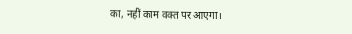का, नहीं काम वक्त पर आएगा।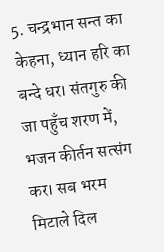5. चन्द्रभान सन्त का केहना, ध्यान हरि का बन्दे धर। संतगुरु की जा पहुँच शरण में, भजन कीर्तन सत्संग कर। सब भरम मिटाले दिल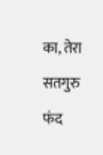का, तेरा सतगुरु फंद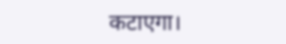कटाएगा।